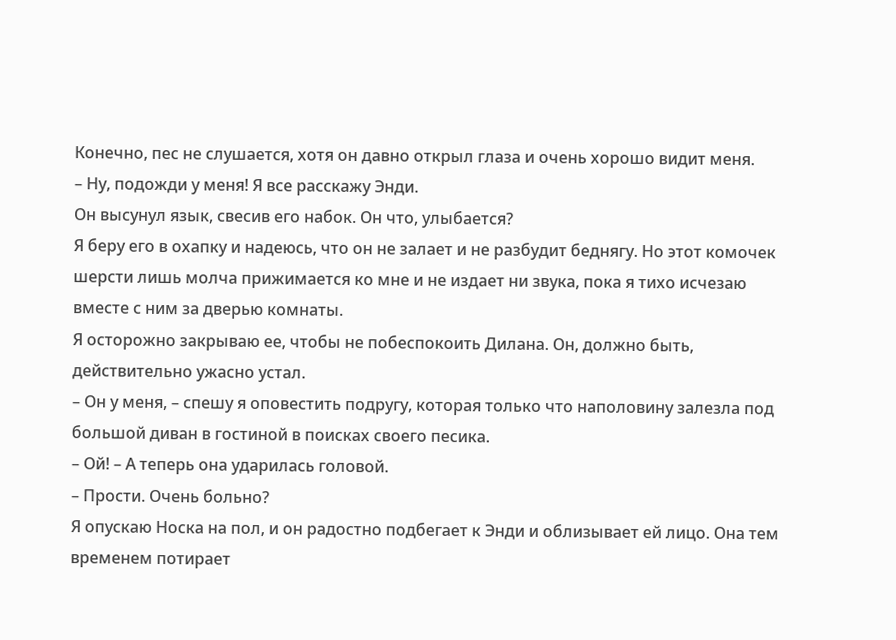Конечно, пес не слушается, хотя он давно открыл глаза и очень хорошо видит меня.
– Ну, подожди у меня! Я все расскажу Энди.
Он высунул язык, свесив его набок. Он что, улыбается?
Я беру его в охапку и надеюсь, что он не залает и не разбудит беднягу. Но этот комочек шерсти лишь молча прижимается ко мне и не издает ни звука, пока я тихо исчезаю вместе с ним за дверью комнаты.
Я осторожно закрываю ее, чтобы не побеспокоить Дилана. Он, должно быть, действительно ужасно устал.
– Он у меня, – спешу я оповестить подругу, которая только что наполовину залезла под большой диван в гостиной в поисках своего песика.
– Ой! – А теперь она ударилась головой.
– Прости. Очень больно?
Я опускаю Носка на пол, и он радостно подбегает к Энди и облизывает ей лицо. Она тем временем потирает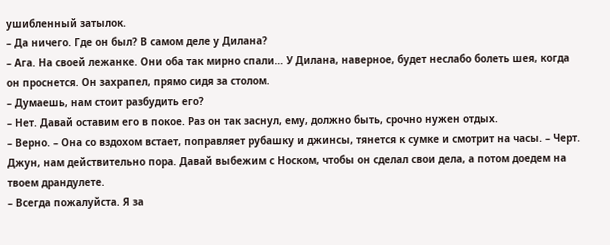ушибленный затылок.
– Да ничего. Где он был? В самом деле у Дилана?
– Ага. На своей лежанке. Они оба так мирно спали… У Дилана, наверное, будет неслабо болеть шея, когда он проснется. Он захрапел, прямо сидя за столом.
– Думаешь, нам стоит разбудить его?
– Нет. Давай оставим его в покое. Раз он так заснул, ему, должно быть, срочно нужен отдых.
– Верно. – Она со вздохом встает, поправляет рубашку и джинсы, тянется к сумке и смотрит на часы. – Черт. Джун, нам действительно пора. Давай выбежим с Носком, чтобы он сделал свои дела, а потом доедем на твоем драндулете.
– Всегда пожалуйста. Я за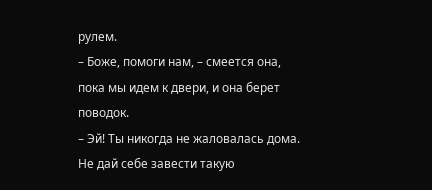рулем.
– Боже, помоги нам, – смеется она, пока мы идем к двери, и она берет поводок.
– Эй! Ты никогда не жаловалась дома. Не дай себе завести такую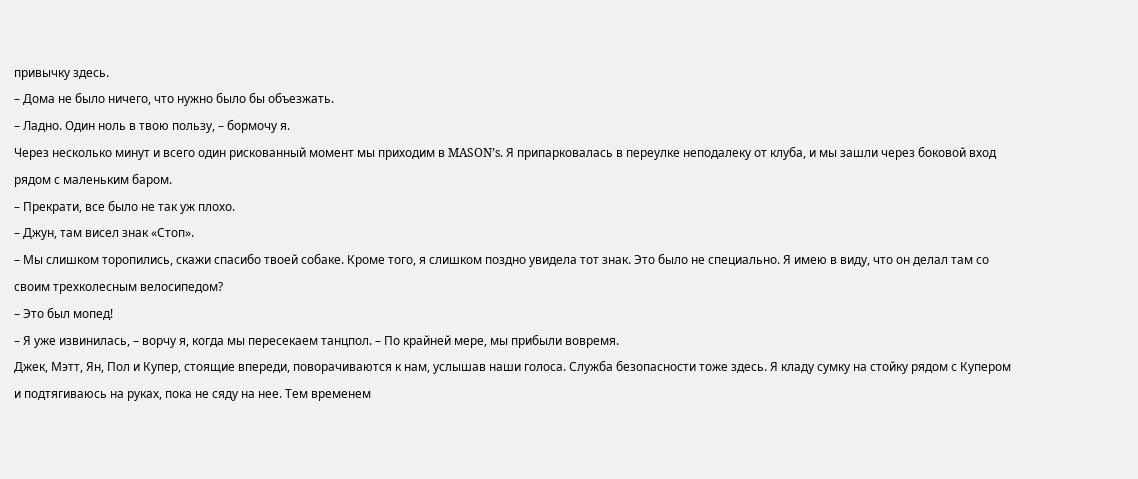привычку здесь.
– Дома не было ничего, что нужно было бы объезжать.
– Ладно. Один ноль в твою пользу, – бормочу я.
Через несколько минут и всего один рискованный момент мы приходим в MASON’s. Я припарковалась в переулке неподалеку от клуба, и мы зашли через боковой вход рядом с маленьким баром.
– Прекрати, все было не так уж плохо.
– Джун, там висел знак «Стоп».
– Мы слишком торопились, скажи спасибо твоей собаке. Кроме того, я слишком поздно увидела тот знак. Это было не специально. Я имею в виду, что он делал там со своим трехколесным велосипедом?
– Это был мопед!
– Я уже извинилась, – ворчу я, когда мы пересекаем танцпол. – По крайней мере, мы прибыли вовремя.
Джек, Мэтт, Ян, Пол и Купер, стоящие впереди, поворачиваются к нам, услышав наши голоса. Служба безопасности тоже здесь. Я кладу сумку на стойку рядом с Купером и подтягиваюсь на руках, пока не сяду на нее. Тем временем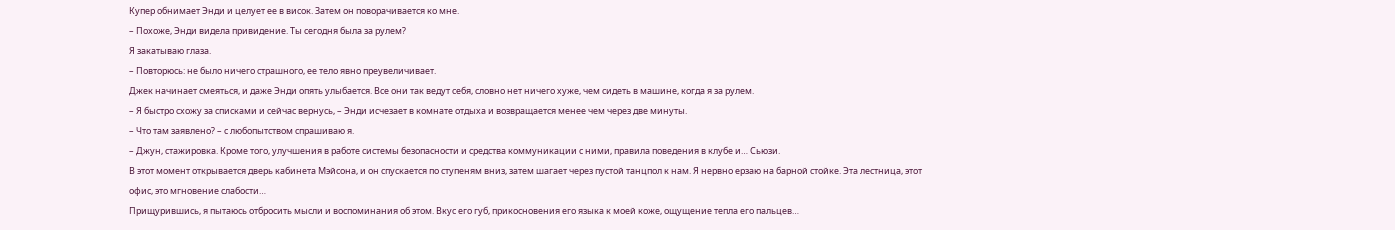Купер обнимает Энди и целует ее в висок. Затем он поворачивается ко мне.
– Похоже, Энди видела привидение. Ты сегодня была за рулем?
Я закатываю глаза.
– Повторюсь: не было ничего страшного, ее тело явно преувеличивает.
Джек начинает смеяться, и даже Энди опять улыбается. Все они так ведут себя, словно нет ничего хуже, чем сидеть в машине, когда я за рулем.
– Я быстро схожу за списками и сейчас вернусь, – Энди исчезает в комнате отдыха и возвращается менее чем через две минуты.
– Что там заявлено? – с любопытством спрашиваю я.
– Джун, стажировка. Кроме того, улучшения в работе системы безопасности и средства коммуникации с ними, правила поведения в клубе и… Сьюзи.
В этот момент открывается дверь кабинета Мэйсона, и он спускается по ступеням вниз, затем шагает через пустой танцпол к нам. Я нервно ерзаю на барной стойке. Эта лестница, этот офис, это мгновение слабости…
Прищурившись, я пытаюсь отбросить мысли и воспоминания об этом. Вкус его губ, прикосновения его языка к моей коже, ощущение тепла его пальцев…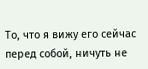То, что я вижу его сейчас перед собой, ничуть не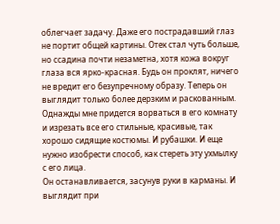облегчает задачу. Даже его пострадавший глаз не портит общей картины. Отек стал чуть больше, но ссадина почти незаметна, хотя кожа вокруг глаза вся ярко-красная. Будь он проклят, ничего не вредит его безупречному образу. Теперь он выглядит только более дерзким и раскованным. Однажды мне придется ворваться в его комнату и изрезать все его стильные, красивые, так хорошо сидящие костюмы. И рубашки. И еще нужно изобрести способ, как стереть эту ухмылку с его лица.
Он останавливается, засунув руки в карманы. И выглядит при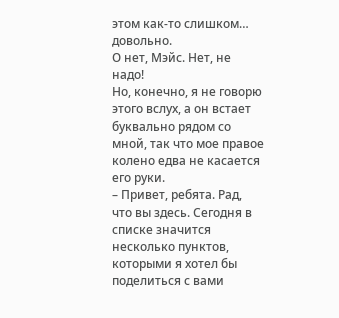этом как-то слишком… довольно.
О нет, Мэйс. Нет, не надо!
Но, конечно, я не говорю этого вслух, а он встает буквально рядом со мной, так что мое правое колено едва не касается его руки.
– Привет, ребята. Рад, что вы здесь. Сегодня в списке значится несколько пунктов, которыми я хотел бы поделиться с вами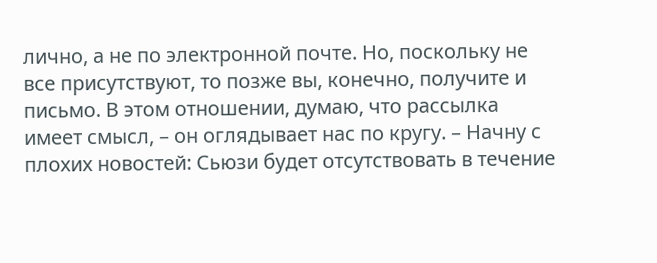лично, а не по электронной почте. Но, поскольку не все присутствуют, то позже вы, конечно, получите и письмо. В этом отношении, думаю, что рассылка имеет смысл, – он оглядывает нас по кругу. – Начну с плохих новостей: Сьюзи будет отсутствовать в течение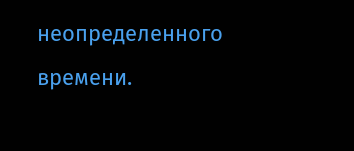неопределенного времени.